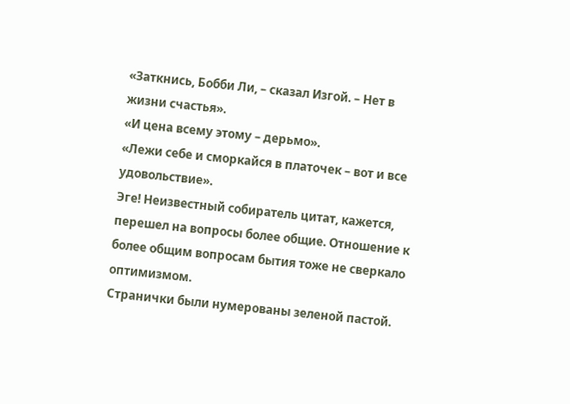«Заткнись, Бобби Ли, – сказал Изгой. – Нет в жизни счастья».
«И цена всему этому – дерьмо».
«Лежи себе и сморкайся в платочек – вот и все удовольствие».
Эге! Неизвестный собиратель цитат, кажется, перешел на вопросы более общие. Отношение к более общим вопросам бытия тоже не сверкало оптимизмом.
Странички были нумерованы зеленой пастой.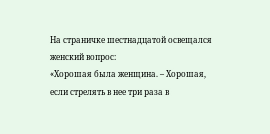На страничке шестнадцатой освещался женский вопрос:
«Хорошая была женщина. – Хорошая, если стрелять в нее три раза в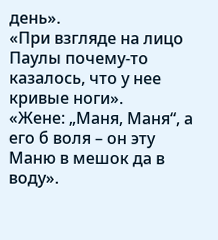день».
«При взгляде на лицо Паулы почему-то казалось, что у нее кривые ноги».
«Жене: „Маня, Маня“, а его б воля – он эту Маню в мешок да в воду».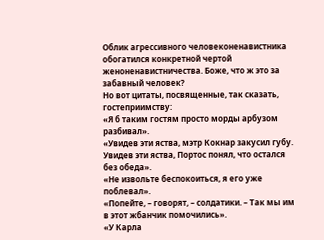Облик агрессивного человеконенавистника обогатился конкретной чертой женоненавистничества. Боже, что ж это за забавный человек?
Но вот цитаты, посвященные, так сказать, гостеприимству:
«Я б таким гостям просто морды арбузом разбивал».
«Увидев эти яства, мэтр Кокнар закусил губу. Увидев эти яства, Портос понял, что остался без обеда».
«Не извольте беспокоиться, я его уже поблевал».
«Попейте, – говорят, – солдатики. – Так мы им в этот жбанчик помочились».
«У Карла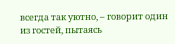всегда так уютно, – говорит один из гостей, пытаясь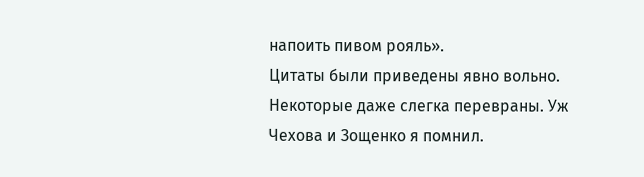напоить пивом рояль».
Цитаты были приведены явно вольно. Некоторые даже слегка перевраны. Уж Чехова и Зощенко я помнил.